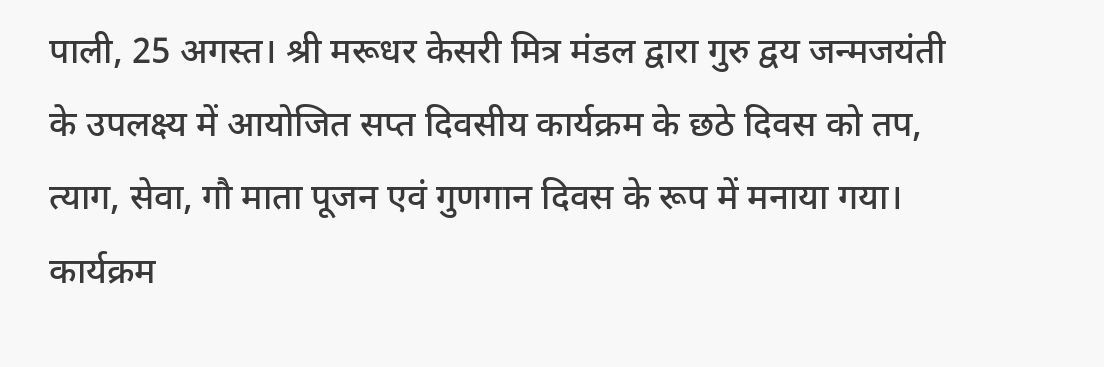पाली, 25 अगस्त। श्री मरूधर केसरी मित्र मंडल द्वारा गुरु द्वय जन्मजयंती के उपलक्ष्य में आयोजित सप्त दिवसीय कार्यक्रम के छठे दिवस को तप, त्याग, सेवा, गौ माता पूजन एवं गुणगान दिवस के रूप में मनाया गया। कार्यक्रम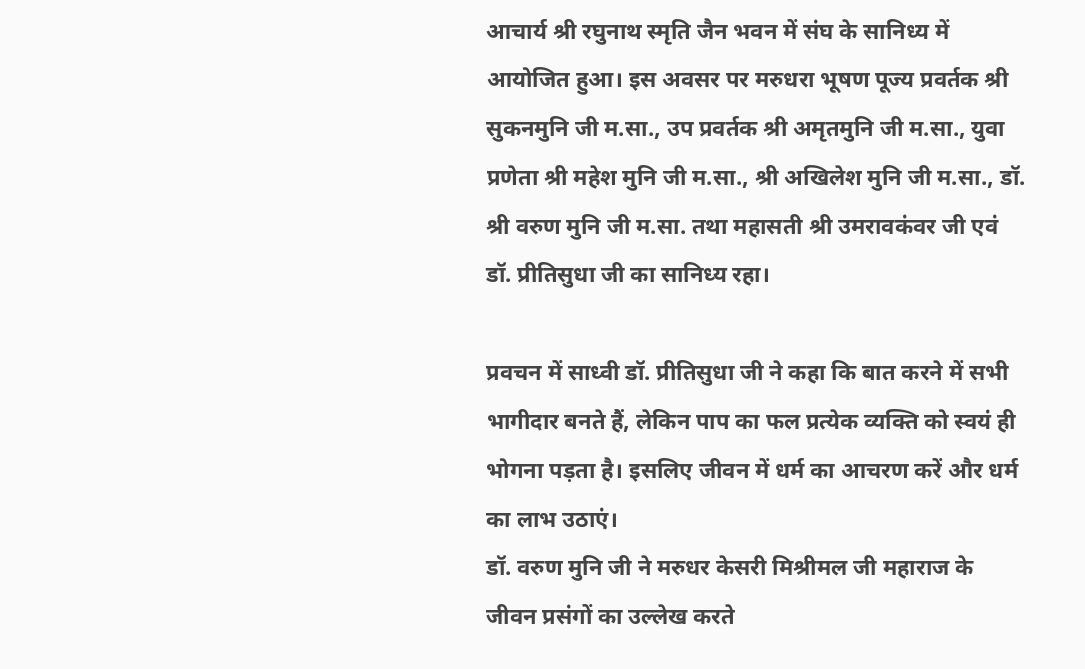आचार्य श्री रघुनाथ स्मृति जैन भवन में संघ के सानिध्य में आयोजित हुआ। इस अवसर पर मरुधरा भूषण पूज्य प्रवर्तक श्री सुकनमुनि जी म.सा., उप प्रवर्तक श्री अमृतमुनि जी म.सा., युवा प्रणेता श्री महेश मुनि जी म.सा., श्री अखिलेश मुनि जी म.सा., डॉ. श्री वरुण मुनि जी म.सा. तथा महासती श्री उमरावकंवर जी एवं डॉ. प्रीतिसुधा जी का सानिध्य रहा।

प्रवचन में साध्वी डॉ. प्रीतिसुधा जी ने कहा कि बात करने में सभी भागीदार बनते हैं, लेकिन पाप का फल प्रत्येक व्यक्ति को स्वयं ही भोगना पड़ता है। इसलिए जीवन में धर्म का आचरण करें और धर्म का लाभ उठाएं।
डॉ. वरुण मुनि जी ने मरुधर केसरी मिश्रीमल जी महाराज के जीवन प्रसंगों का उल्लेख करते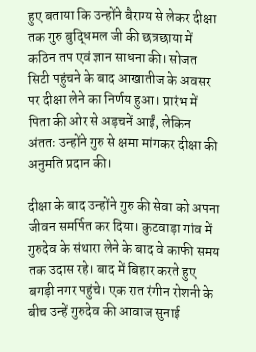हुए बताया कि उन्होंने बैराग्य से लेकर दीक्षा तक गुरु बुद्धिमल जी की छत्रछाया में कठिन तप एवं ज्ञान साधना की। सोजत सिटी पहुंचने के बाद आखातीज के अवसर पर दीक्षा लेने का निर्णय हुआ। प्रारंभ में पिता की ओर से अड़चनें आईं, लेकिन अंततः उन्होंने गुरु से क्षमा मांगकर दीक्षा की अनुमति प्रदान की।

दीक्षा के बाद उन्होंने गुरु की सेवा को अपना जीवन समर्पित कर दिया। कुटवाड़ा गांव में गुरुदेव के संथारा लेने के बाद वे काफी समय तक उदास रहे। बाद में बिहार करते हुए बगड़ी नगर पहुंचे। एक रात रंगीन रोशनी के बीच उन्हें गुरुदेव की आवाज सुनाई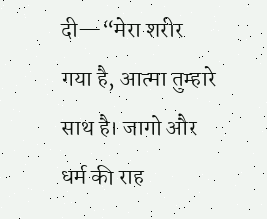दी—“मेरा शरीर गया है, आत्मा तुम्हारे साथ है। जागो और धर्म की राह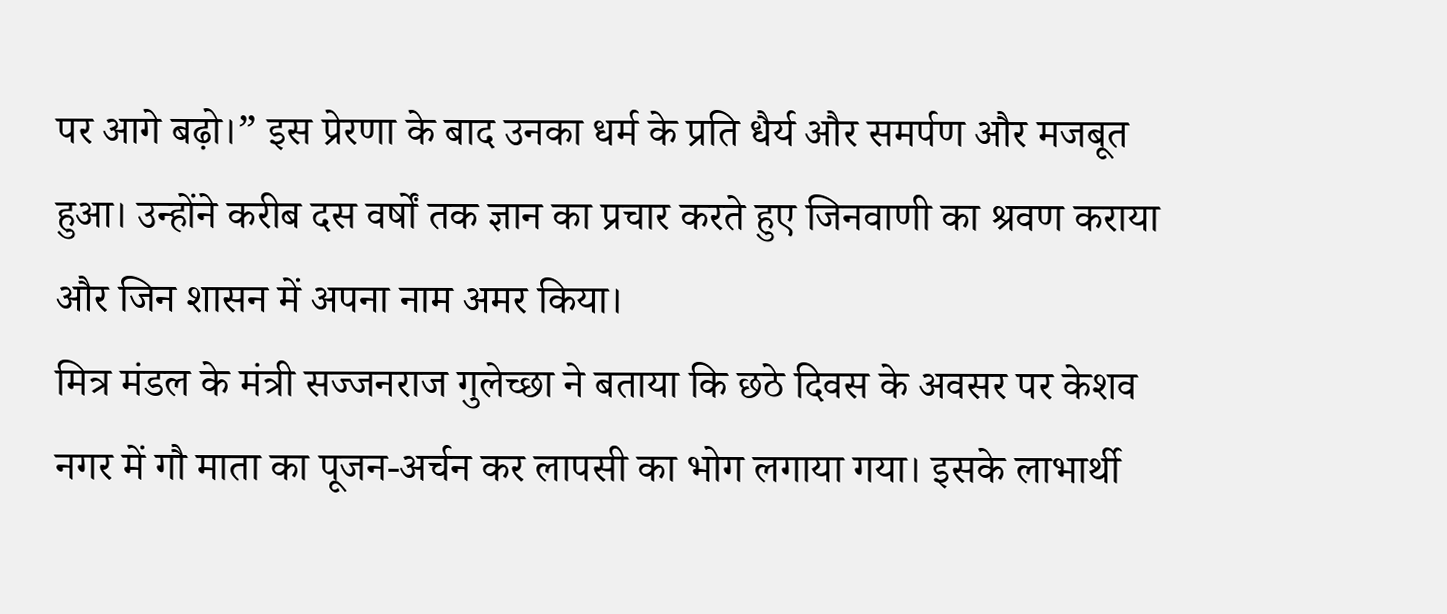पर आगे बढ़ो।” इस प्रेरणा के बाद उनका धर्म के प्रति धैर्य और समर्पण और मजबूत हुआ। उन्होंने करीब दस वर्षों तक ज्ञान का प्रचार करते हुए जिनवाणी का श्रवण कराया और जिन शासन में अपना नाम अमर किया।
मित्र मंडल के मंत्री सज्जनराज गुलेच्छा ने बताया कि छठे दिवस के अवसर पर केशव नगर में गौ माता का पूजन-अर्चन कर लापसी का भोग लगाया गया। इसके लाभार्थी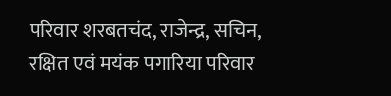परिवार शरबतचंद, राजेन्द्र, सचिन, रक्षित एवं मयंक पगारिया परिवार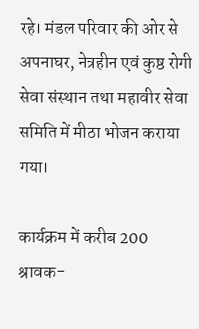रहे। मंडल परिवार की ओर से अपनाघर, नेत्रहीन एवं कुष्ठ रोगी सेवा संस्थान तथा महावीर सेवा समिति में मीठा भोजन कराया गया।

कार्यक्रम में करीब 200 श्रावक-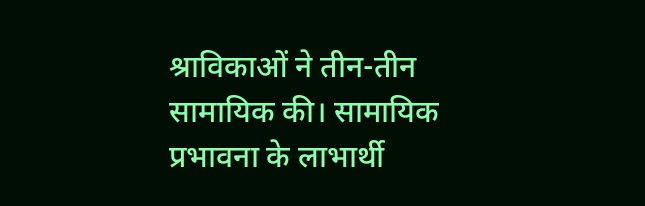श्राविकाओं ने तीन-तीन सामायिक की। सामायिक प्रभावना के लाभार्थी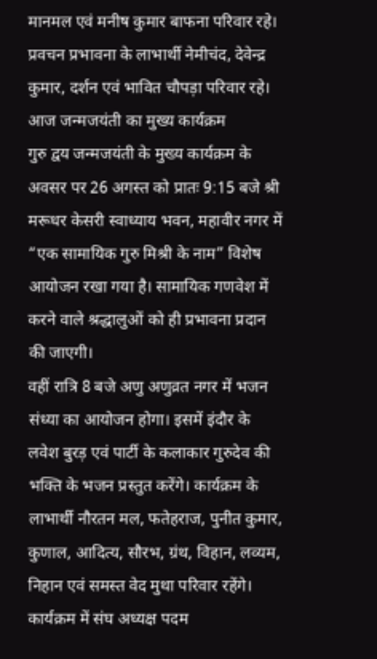मानमल एवं मनीष कुमार बाफना परिवार रहे। प्रवचन प्रभावना के लाभार्थी नेमीचंद, देवेन्द्र कुमार, दर्शन एवं भावित चौपड़ा परिवार रहे।
आज जन्मजयंती का मुख्य कार्यक्रम
गुरु द्वय जन्मजयंती के मुख्य कार्यक्रम के अवसर पर 26 अगस्त को प्रातः 9:15 बजे श्री मरूधर केसरी स्वाध्याय भवन, महावीर नगर में “एक सामायिक गुरु मिश्री के नाम” विशेष आयोजन रखा गया है। सामायिक गणवेश में करने वाले श्रद्धालुओं को ही प्रभावना प्रदान की जाएगी।
वहीं रात्रि 8 बजे अणु अणुव्रत नगर में भजन संध्या का आयोजन होगा। इसमें इंदौर के लवेश बुरड़ एवं पार्टी के कलाकार गुरुदेव की भक्ति के भजन प्रस्तुत करेंगे। कार्यक्रम के लाभार्थी नौरतन मल, फतेहराज, पुनीत कुमार, कुणाल, आदित्य, सौरभ, ग्रंथ, विहान, लव्यम, निहान एवं समस्त वेद मुथा परिवार रहेंगे।
कार्यक्रम में संघ अध्यक्ष पदम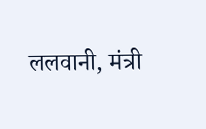ललवानी, मंत्री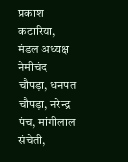प्रकाश कटारिया, मंडल अध्यक्ष नेमीचंद चौपड़ा, धनपत चौपड़ा, नरेन्द्र पंच, मांगीलाल संचेती,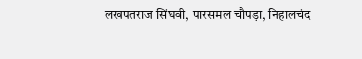लखपतराज सिंघवी, पारसमल चौपड़ा, निहालचंद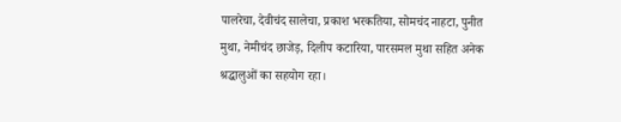पालरेचा, देवीचंद सालेचा, प्रकाश भरकतिया, सोमचंद नाहटा, पुनीत मुथा, नेमीचंद छाजेड़, दिलीप कटारिया, पारसमल मुथा सहित अनेक श्रद्धालुओं का सहयोग रहा।